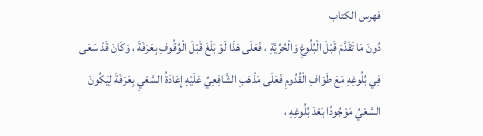فهرس الكتاب
دُونَ مَا تَقَدَّمَ قَبْلَ الْبُلُوغِ وَالْحُرِّيَّةِ ، فَعَلَى هَذَا لَوْ بَلَغَ قَبْلَ الْوُقُوفِ بِعَرَفَةَ ، وَكَانَ قَدْ سَعَى فِي بُلُوغِهِ مَعَ طَوَافِ الْقُدُومِ فَعَلَى مَذْهَبِ الشَّافِعِيِّ عَلَيْهِ إِعَادَةُ السَّعْيِ بِعَرَفَةَ لِيَكُونَ السَّعْيُ مَوْجُودًا بَعْدَ بُلُوغِهِ ،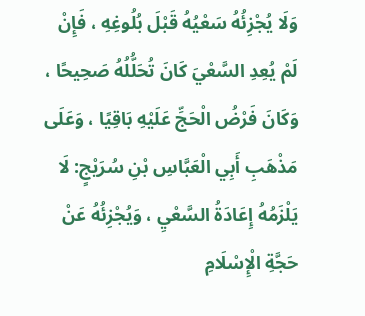وَلَا يُجْزِئُهُ سَعْيُهُ قَبْلَ بُلُوغِهِ ، فَإِنْ لَمْ يُعِدِ السَّعْيَ كَانَ تُحَلُّلُهُ صَحِيحًا ، وَكَانَ فَرْضُ الْحَجِّ عَلَيْهِ بَاقِيًا ، وَعَلَى مَذْهَبِ أَبِي الْعَبَّاسِ بْنِ سُرَيْجٍ: لَا يَلْزَمُهُ إِعَادَةُ السَّعْيِ ، وَيُجْزِئُهُ عَنْ حَجَّةِ الْإِسْلَامِ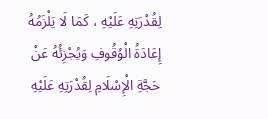لِقُدْرَتِهِ عَلَيْهِ ، كَمَا لَا يَلْزَمُهُ إِعَادَةُ الْوُقُوفِ وَيُجْزِئُهُ عَنْ حَجَّةِ الْإِسْلَامِ لِقُدْرَتِهِ عَلَيْهِ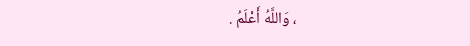، وَاللَّهُ أَعْلَمُ .